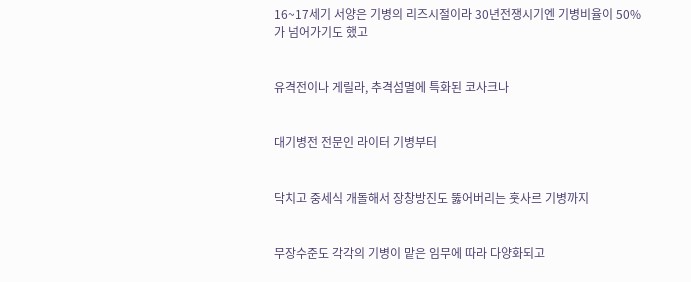16~17세기 서양은 기병의 리즈시절이라 30년전쟁시기엔 기병비율이 50%가 넘어가기도 했고


유격전이나 게릴라, 추격섬멸에 특화된 코사크나


대기병전 전문인 라이터 기병부터


닥치고 중세식 개돌해서 장창방진도 뚫어버리는 훗사르 기병까지


무장수준도 각각의 기병이 맡은 임무에 따라 다양화되고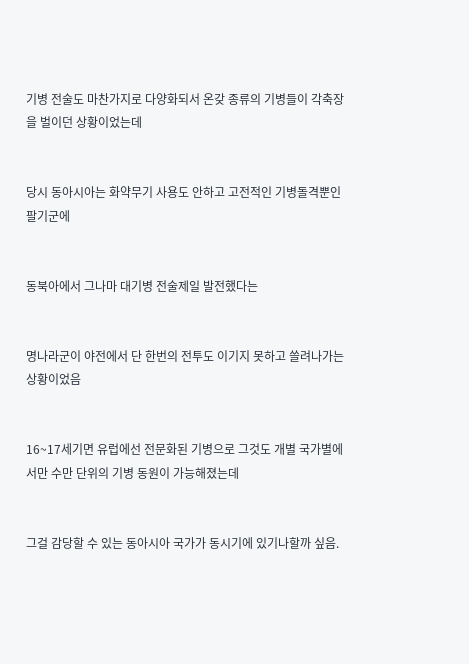기병 전술도 마찬가지로 다양화되서 온갖 종류의 기병들이 각축장을 벌이던 상황이었는데


당시 동아시아는 화약무기 사용도 안하고 고전적인 기병돌격뿐인 팔기군에


동북아에서 그나마 대기병 전술제일 발전했다는


명나라군이 야전에서 단 한번의 전투도 이기지 못하고 쓸려나가는 상황이었음


16~17세기면 유럽에선 전문화된 기병으로 그것도 개별 국가별에서만 수만 단위의 기병 동원이 가능해졌는데


그걸 감당할 수 있는 동아시아 국가가 동시기에 있기나할까 싶음.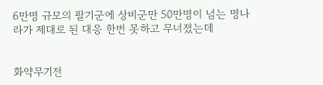6만명 규모의 팔기군에 상비군만 50만명이 넘는 명나라가 제대로 된 대응 한번 못하고 무너졌는데


화약무기전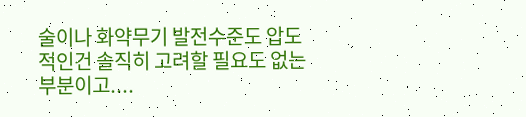술이나 화약무기 발전수준도 압도적인건 솔직히 고려할 필요도 없는 부분이고....